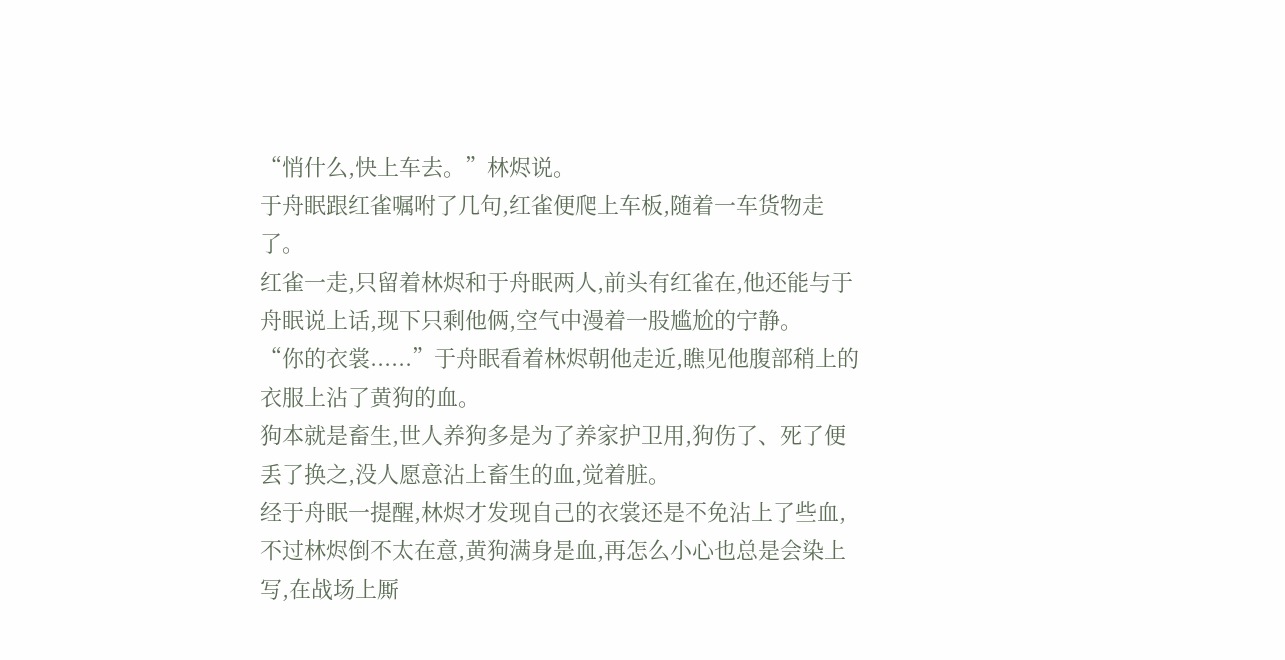“悄什么,快上车去。”林烬说。
于舟眠跟红雀嘱咐了几句,红雀便爬上车板,随着一车货物走了。
红雀一走,只留着林烬和于舟眠两人,前头有红雀在,他还能与于舟眠说上话,现下只剩他俩,空气中漫着一股尴尬的宁静。
“你的衣裳......”于舟眠看着林烬朝他走近,瞧见他腹部稍上的衣服上沾了黄狗的血。
狗本就是畜生,世人养狗多是为了养家护卫用,狗伤了、死了便丢了换之,没人愿意沾上畜生的血,觉着脏。
经于舟眠一提醒,林烬才发现自己的衣裳还是不免沾上了些血,不过林烬倒不太在意,黄狗满身是血,再怎么小心也总是会染上写,在战场上厮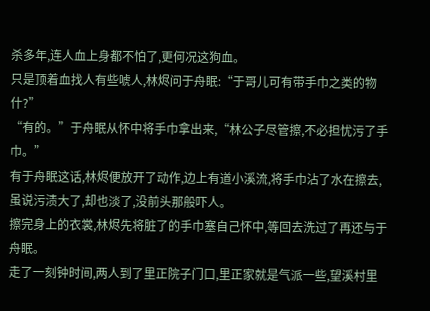杀多年,连人血上身都不怕了,更何况这狗血。
只是顶着血找人有些唬人,林烬问于舟眠:“于哥儿可有带手巾之类的物什?”
“有的。”于舟眠从怀中将手巾拿出来,“林公子尽管擦,不必担忧污了手巾。”
有于舟眠这话,林烬便放开了动作,边上有道小溪流,将手巾沾了水在擦去,虽说污渍大了,却也淡了,没前头那般吓人。
擦完身上的衣裳,林烬先将脏了的手巾塞自己怀中,等回去洗过了再还与于舟眠。
走了一刻钟时间,两人到了里正院子门口,里正家就是气派一些,望溪村里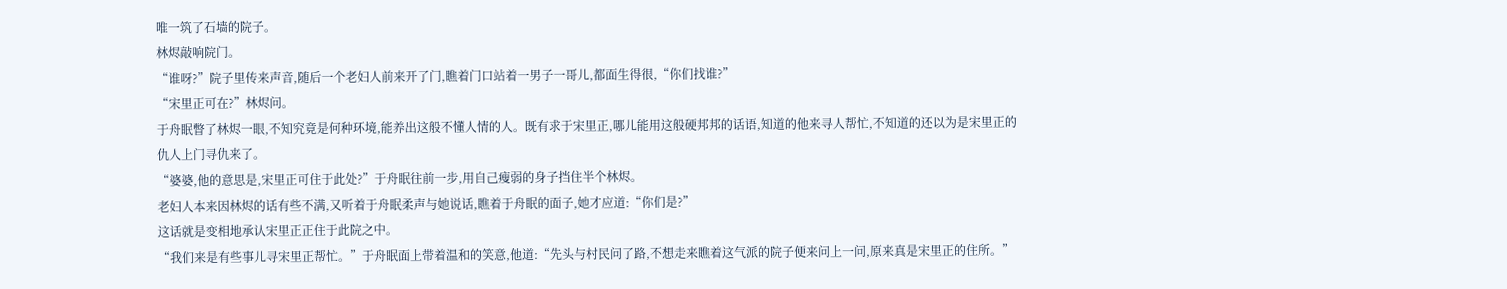唯一筑了石墙的院子。
林烬敲响院门。
“谁呀?”院子里传来声音,随后一个老妇人前来开了门,瞧着门口站着一男子一哥儿,都面生得很,“你们找谁?”
“宋里正可在?”林烬问。
于舟眠瞥了林烬一眼,不知究竟是何种环境,能养出这般不懂人情的人。既有求于宋里正,哪儿能用这般硬邦邦的话语,知道的他来寻人帮忙,不知道的还以为是宋里正的仇人上门寻仇来了。
“婆婆,他的意思是,宋里正可住于此处?”于舟眠往前一步,用自己瘦弱的身子挡住半个林烬。
老妇人本来因林烬的话有些不满,又听着于舟眠柔声与她说话,瞧着于舟眠的面子,她才应道:“你们是?”
这话就是变相地承认宋里正正住于此院之中。
“我们来是有些事儿寻宋里正帮忙。”于舟眠面上带着温和的笑意,他道:“先头与村民问了路,不想走来瞧着这气派的院子便来问上一问,原来真是宋里正的住所。”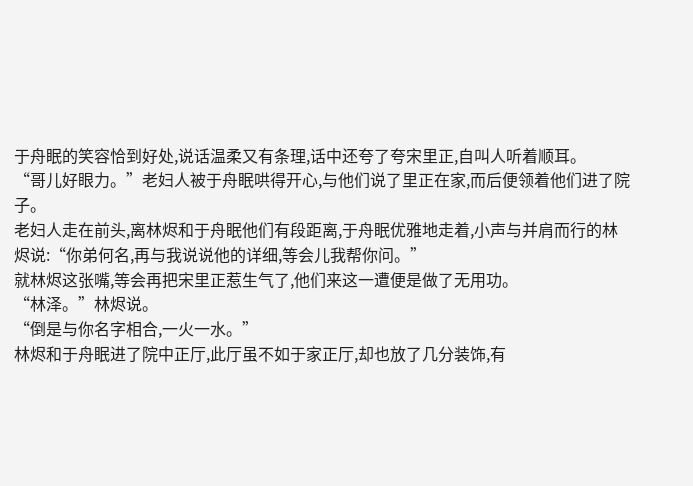于舟眠的笑容恰到好处,说话温柔又有条理,话中还夸了夸宋里正,自叫人听着顺耳。
“哥儿好眼力。”老妇人被于舟眠哄得开心,与他们说了里正在家,而后便领着他们进了院子。
老妇人走在前头,离林烬和于舟眠他们有段距离,于舟眠优雅地走着,小声与并肩而行的林烬说:“你弟何名,再与我说说他的详细,等会儿我帮你问。”
就林烬这张嘴,等会再把宋里正惹生气了,他们来这一遭便是做了无用功。
“林泽。”林烬说。
“倒是与你名字相合,一火一水。”
林烬和于舟眠进了院中正厅,此厅虽不如于家正厅,却也放了几分装饰,有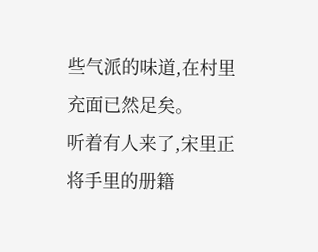些气派的味道,在村里充面已然足矣。
听着有人来了,宋里正将手里的册籍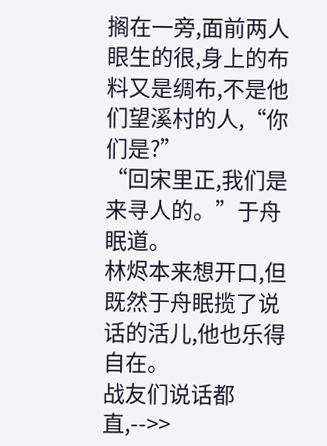搁在一旁,面前两人眼生的很,身上的布料又是绸布,不是他们望溪村的人,“你们是?”
“回宋里正,我们是来寻人的。”于舟眠道。
林烬本来想开口,但既然于舟眠揽了说话的活儿,他也乐得自在。
战友们说话都直,-->>